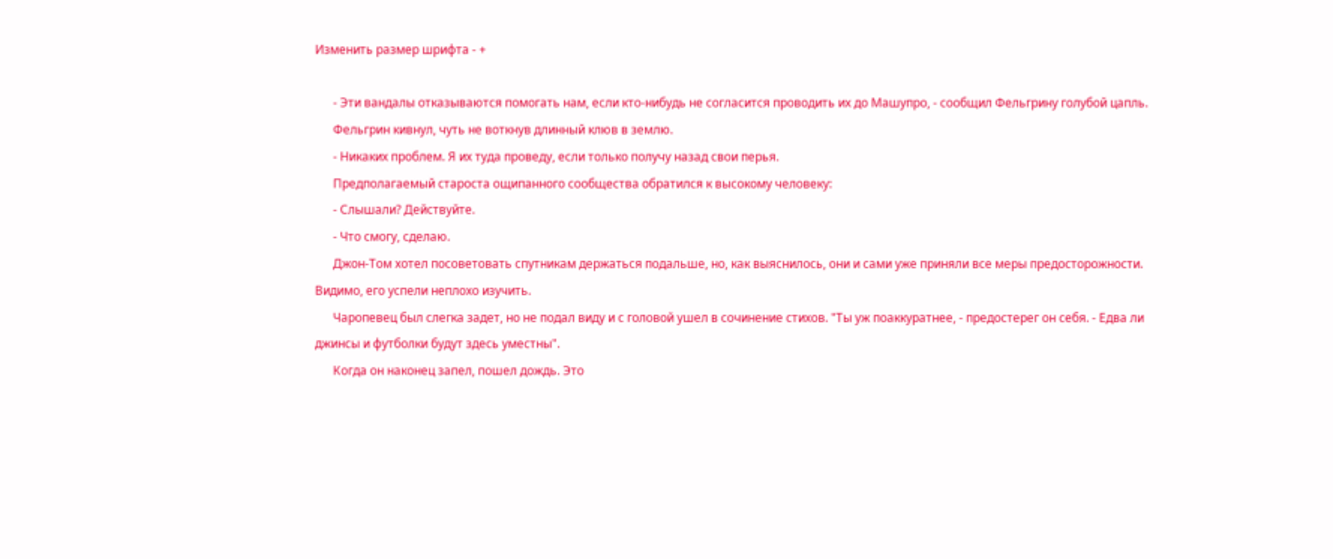Изменить размер шрифта - +

      - Эти вандалы отказываются помогать нам, если кто-нибудь не согласится проводить их до Машупро, - сообщил Фельгрину голубой цапль.
      Фельгрин кивнул, чуть не воткнув длинный клюв в землю.
      - Никаких проблем. Я их туда проведу, если только получу назад свои перья.
      Предполагаемый староста ощипанного сообщества обратился к высокому человеку:
      - Слышали? Действуйте.
      - Что смогу, сделаю.
      Джон-Том хотел посоветовать спутникам держаться подальше, но, как выяснилось, они и сами уже приняли все меры предосторожности. Видимо, его успели неплохо изучить.
      Чаропевец был слегка задет, но не подал виду и с головой ушел в сочинение стихов. "Ты уж поаккуратнее, - предостерег он себя. - Едва ли джинсы и футболки будут здесь уместны".
      Когда он наконец запел, пошел дождь. Это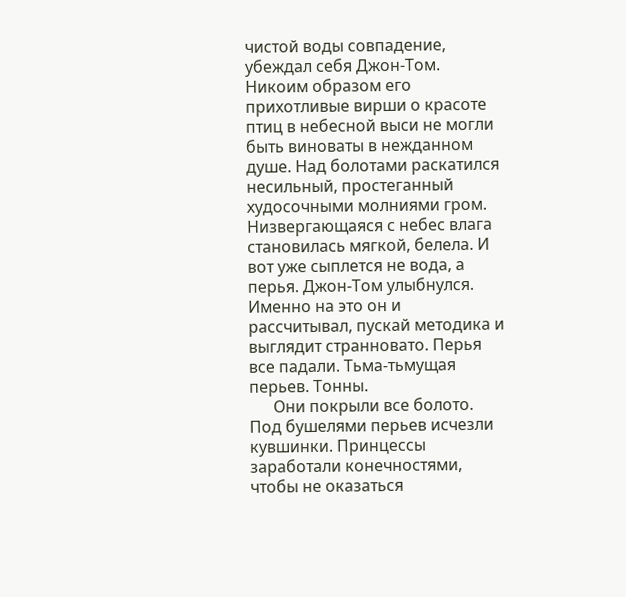чистой воды совпадение, убеждал себя Джон-Том. Никоим образом его прихотливые вирши о красоте птиц в небесной выси не могли быть виноваты в нежданном душе. Над болотами раскатился несильный, простеганный худосочными молниями гром. Низвергающаяся с небес влага становилась мягкой, белела. И вот уже сыплется не вода, а перья. Джон-Том улыбнулся. Именно на это он и рассчитывал, пускай методика и выглядит странновато. Перья все падали. Тьма-тьмущая перьев. Тонны.
      Они покрыли все болото. Под бушелями перьев исчезли кувшинки. Принцессы заработали конечностями, чтобы не оказаться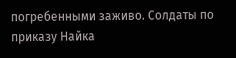погребенными заживо. Солдаты по приказу Найка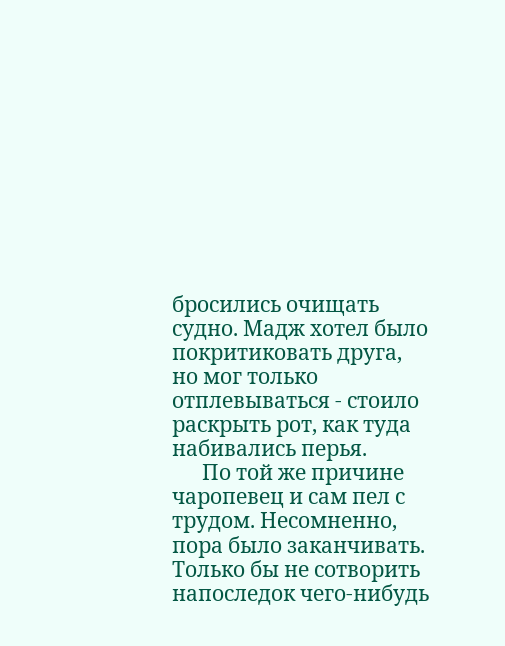бросились очищать судно. Мадж хотел было покритиковать друга, но мог только отплевываться - стоило раскрыть рот, как туда набивались перья.
      По той же причине чаропевец и сам пел с трудом. Несомненно, пора было заканчивать. Только бы не сотворить напоследок чего-нибудь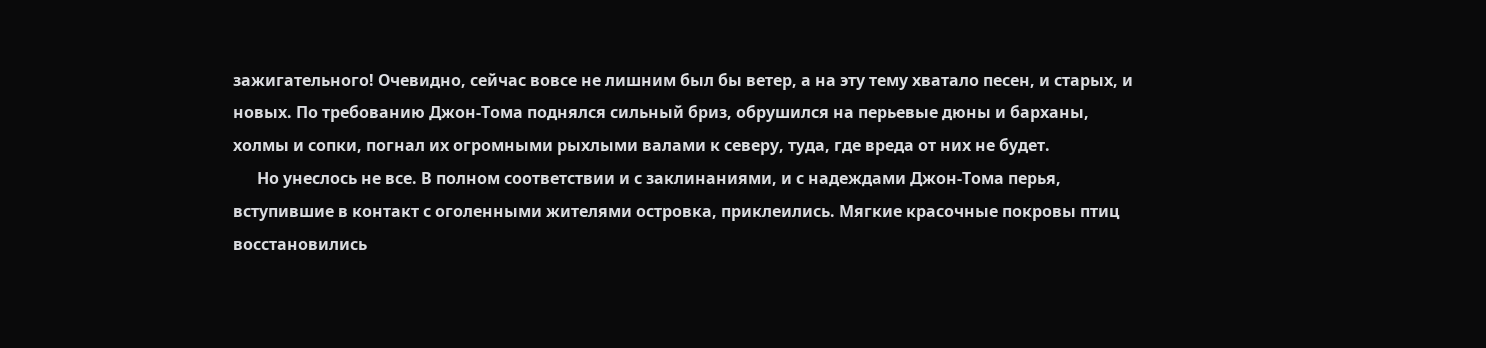зажигательного! Очевидно, сейчас вовсе не лишним был бы ветер, а на эту тему хватало песен, и старых, и новых. По требованию Джон-Тома поднялся сильный бриз, обрушился на перьевые дюны и барханы, холмы и сопки, погнал их огромными рыхлыми валами к северу, туда, где вреда от них не будет.
      Но унеслось не все. В полном соответствии и с заклинаниями, и с надеждами Джон-Тома перья, вступившие в контакт с оголенными жителями островка, приклеились. Мягкие красочные покровы птиц восстановились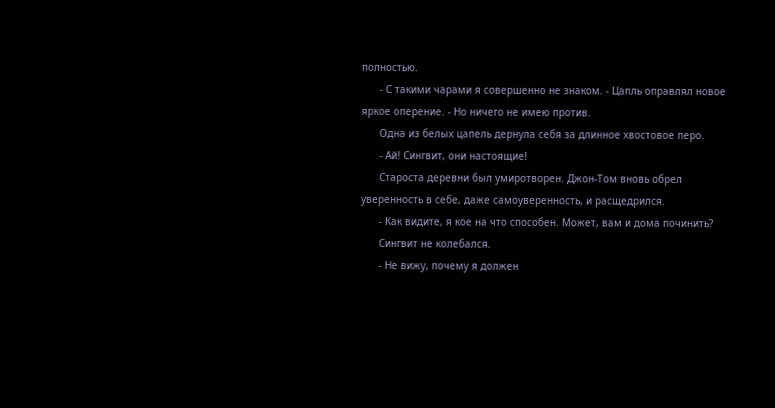полностью.
      - С такими чарами я совершенно не знаком. - Цапль оправлял новое яркое оперение. - Но ничего не имею против.
      Одна из белых цапель дернула себя за длинное хвостовое перо.
      - Ай! Сингвит, они настоящие!
      Староста деревни был умиротворен. Джон-Том вновь обрел уверенность в себе, даже самоуверенность, и расщедрился.
      - Как видите, я кое на что способен. Может, вам и дома починить?
      Сингвит не колебался.
      - Не вижу, почему я должен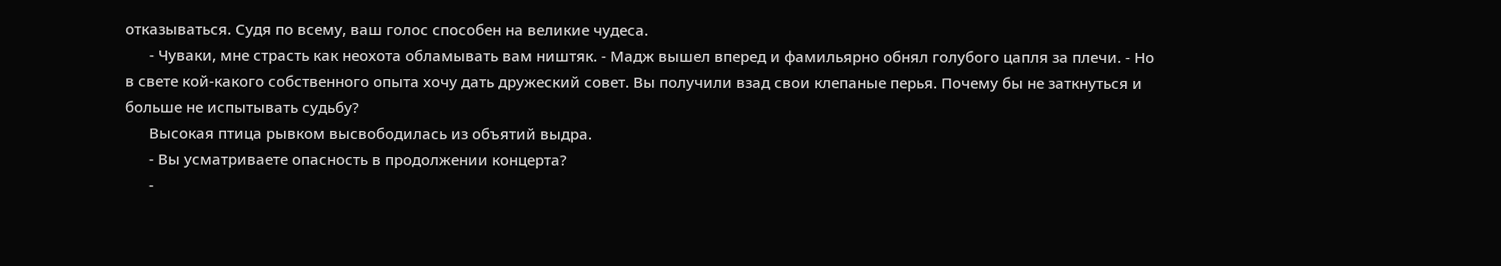отказываться. Судя по всему, ваш голос способен на великие чудеса.
      - Чуваки, мне страсть как неохота обламывать вам ништяк. - Мадж вышел вперед и фамильярно обнял голубого цапля за плечи. - Но в свете кой-какого собственного опыта хочу дать дружеский совет. Вы получили взад свои клепаные перья. Почему бы не заткнуться и больше не испытывать судьбу?
      Высокая птица рывком высвободилась из объятий выдра.
      - Вы усматриваете опасность в продолжении концерта?
      -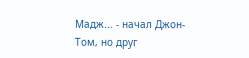Мадж... - начал Джон-Том, но друг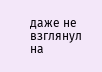даже не взглянул на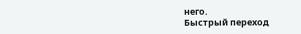него.
Быстрый переход